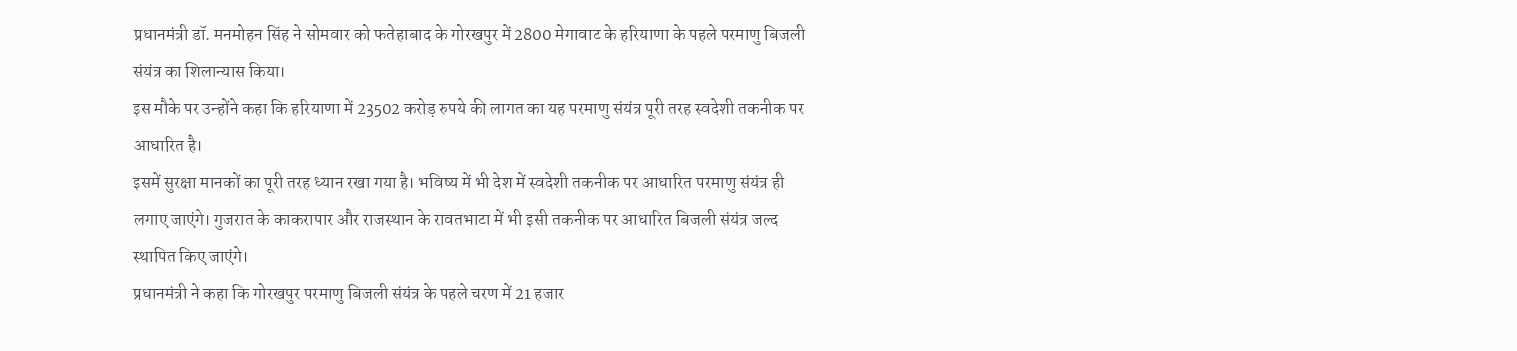प्रधानमंत्री डॉ. मनमोहन सिंह ने सोमवार को फतेहाबाद के गोरखपुर में 2800 मेगावाट के हरियाणा के पहले परमाणु बिजली संयंत्र का शिलान्यास किया।
इस मौके पर उन्होंने कहा कि हरियाणा में 23502 करोड़ रुपये की लागत का यह परमाणु संयंत्र पूरी तरह स्वदेशी तकनीक पर आधारित है।
इसमें सुरक्षा मानकों का पूरी तरह ध्यान रखा गया है। भविष्य में भी देश में स्वदेशी तकनीक पर आधारित परमाणु संयंत्र ही लगाए जाएंगे। गुजरात के काकरापार और राजस्थान के रावतभाटा में भी इसी तकनीक पर आधारित बिजली संयंत्र जल्द स्थापित किए जाएंगे।
प्रधानमंत्री ने कहा कि गोरखपुर परमाणु बिजली संयंत्र के पहले चरण में 21 हजार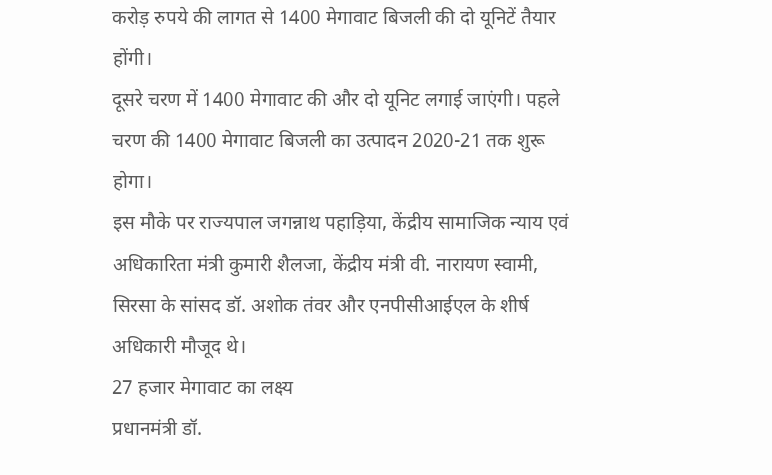करोड़ रुपये की लागत से 1400 मेगावाट बिजली की दो यूनिटें तैयार होंगी।
दूसरे चरण में 1400 मेगावाट की और दो यूनिट लगाई जाएंगी। पहले चरण की 1400 मेगावाट बिजली का उत्पादन 2020-21 तक शुरू होगा।
इस मौके पर राज्यपाल जगन्नाथ पहाड़िया, केंद्रीय सामाजिक न्याय एवं अधिकारिता मंत्री कुमारी शैलजा, केंद्रीय मंत्री वी. नारायण स्वामी, सिरसा के सांसद डॉ. अशोक तंवर और एनपीसीआईएल के शीर्ष अधिकारी मौजूद थे।
27 हजार मेगावाट का लक्ष्य
प्रधानमंत्री डॉ.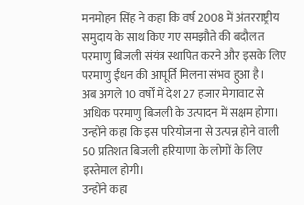मनमोहन सिंह ने कहा कि वर्ष 2008 में अंतरराष्ट्रीय समुदाय के साथ किए गए समझौते की बदौलत परमाणु बिजली संयंत्र स्थापित करने और इसके लिए परमाणु ईंधन की आपूर्ति मिलना संभव हुआ है।
अब अगले 10 वर्षों में देश 27 हजार मेगावाट से अधिक परमाणु बिजली के उत्पादन में सक्षम होगा। उन्होंने कहा कि इस परियोजना से उत्पन्न होने वाली 50 प्रतिशत बिजली हरियाणा के लोगों के लिए इस्तेमाल होगी।
उन्होंने कहा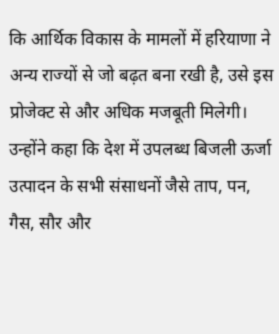कि आर्थिक विकास के मामलों में हरियाणा ने अन्य राज्यों से जो बढ़त बना रखी है, उसे इस प्रोजेक्ट से और अधिक मजबूती मिलेगी।
उन्होंने कहा कि देश में उपलब्ध बिजली ऊर्जा उत्पादन के सभी संसाधनों जैसे ताप, पन, गैस, सौर और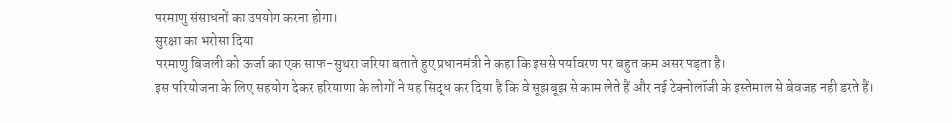परमाणु संसाधनों का उपयोग करना होगा।
सुरक्षा का भरोसा दिया
परमाणु बिजली को ऊर्जा का एक साफ-सुथरा जरिया बताते हुए प्रधानमंत्री ने कहा कि इससे पर्यावरण पर बहुत कम असर पड़ता है।
इस परियोजना के लिए सहयोग देकर हरियाणा के लोगों ने यह सिद्ध कर दिया है कि वे सूझबूझ से काम लेते हैं और नई टेक्नोलॉजी के इस्तेमाल से बेवजह नही डरते हैं।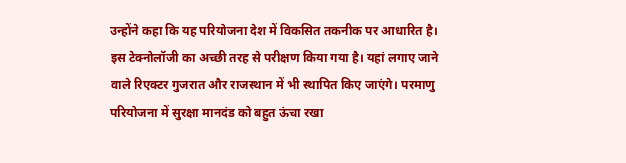उन्होंने कहा कि यह परियोजना देश में विकसित तकनीक पर आधारित है। इस टेक्नोलॉजी का अच्छी तरह से परीक्षण किया गया है। यहां लगाए जाने वाले रिएक्टर गुजरात और राजस्थान में भी स्थापित किए जाएंगे। परमाणु परियोजना में सुरक्षा मानदंड को बहुत ऊंचा रखा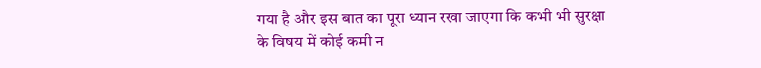गया है और इस बात का पूरा ध्यान रखा जाएगा कि कभी भी सुरक्षा के विषय में कोई कमी न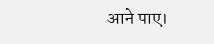आने पाए।